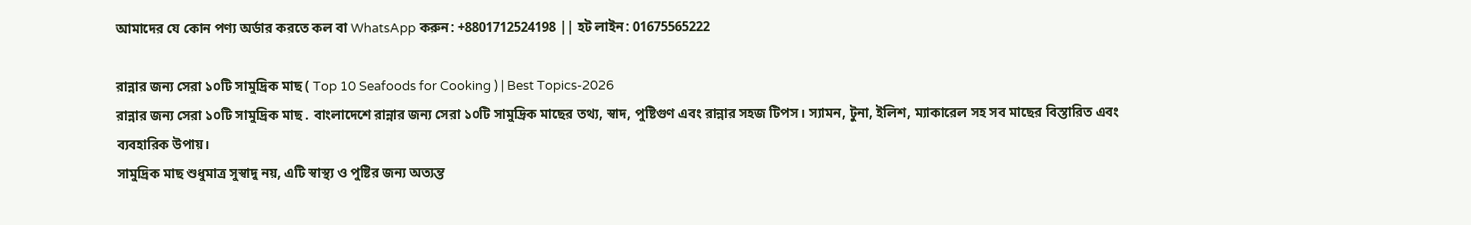আমাদের যে কোন পণ্য অর্ডার করতে কল বা WhatsApp করুন: +8801712524198 || হট লাইন: 01675565222

রান্নার জন্য সেরা ১০টি সামুদ্রিক মাছ ( Top 10 Seafoods for Cooking ) | Best Topics-2026
রান্নার জন্য সেরা ১০টি সামুদ্রিক মাছ . বাংলাদেশে রান্নার জন্য সেরা ১০টি সামুদ্রিক মাছের তথ্য, স্বাদ, পুষ্টিগুণ এবং রান্নার সহজ টিপস। স্যামন, টুনা, ইলিশ, ম্যাকারেল সহ সব মাছের বিস্তারিত এবং ব্যবহারিক উপায়।
সামুদ্রিক মাছ শুধুমাত্র সুস্বাদু নয়, এটি স্বাস্থ্য ও পুষ্টির জন্য অত্যন্ত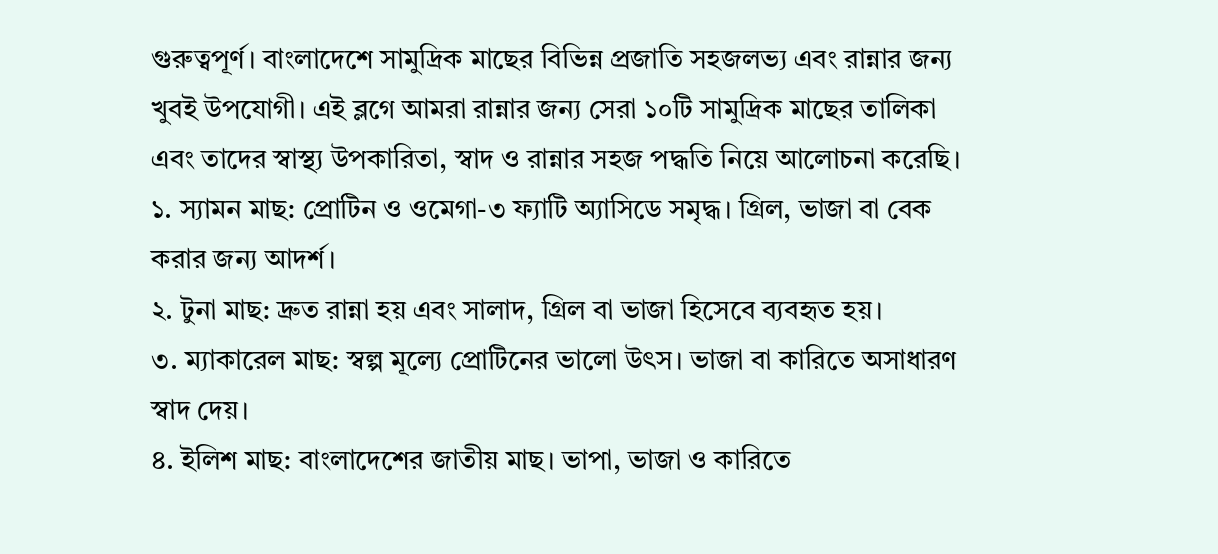গুরুত্বপূর্ণ। বাংলাদেশে সামুদ্রিক মাছের বিভিন্ন প্রজাতি সহজলভ্য এবং রান্নার জন্য খুবই উপযোগী। এই ব্লগে আমরা রান্নার জন্য সেরা ১০টি সামুদ্রিক মাছের তালিকা এবং তাদের স্বাস্থ্য উপকারিতা, স্বাদ ও রান্নার সহজ পদ্ধতি নিয়ে আলোচনা করেছি।
১. স্যামন মাছ: প্রোটিন ও ওমেগা-৩ ফ্যাটি অ্যাসিডে সমৃদ্ধ। গ্রিল, ভাজা বা বেক করার জন্য আদর্শ।
২. টুনা মাছ: দ্রুত রান্না হয় এবং সালাদ, গ্রিল বা ভাজা হিসেবে ব্যবহৃত হয়।
৩. ম্যাকারেল মাছ: স্বল্প মূল্যে প্রোটিনের ভালো উৎস। ভাজা বা কারিতে অসাধারণ স্বাদ দেয়।
৪. ইলিশ মাছ: বাংলাদেশের জাতীয় মাছ। ভাপা, ভাজা ও কারিতে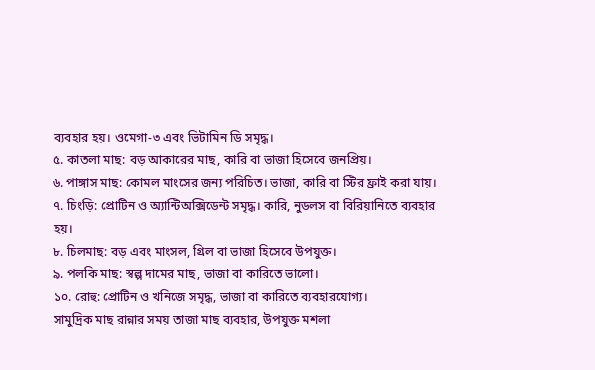ব্যবহার হয়। ওমেগা-৩ এবং ভিটামিন ডি সমৃদ্ধ।
৫. কাতলা মাছ: বড় আকারের মাছ, কারি বা ভাজা হিসেবে জনপ্রিয়।
৬. পাঙ্গাস মাছ: কোমল মাংসের জন্য পরিচিত। ভাজা, কারি বা স্টির ফ্রাই করা যায়।
৭. চিংড়ি: প্রোটিন ও অ্যান্টিঅক্সিডেন্ট সমৃদ্ধ। কারি, নুডলস বা বিরিয়ানিতে ব্যবহার হয়।
৮. চিলমাছ: বড় এবং মাংসল, গ্রিল বা ভাজা হিসেবে উপযুক্ত।
৯. পলকি মাছ: স্বল্প দামের মাছ, ভাজা বা কারিতে ভালো।
১০. রোহু: প্রোটিন ও খনিজে সমৃদ্ধ, ভাজা বা কারিতে ব্যবহারযোগ্য।
সামুদ্রিক মাছ রান্নার সময় তাজা মাছ ব্যবহার, উপযুক্ত মশলা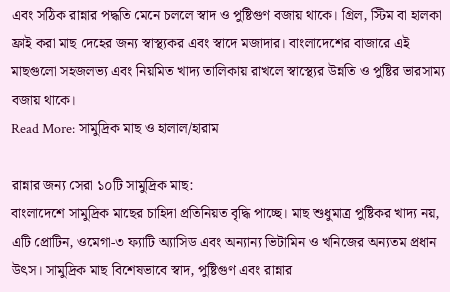এবং সঠিক রান্নার পদ্ধতি মেনে চললে স্বাদ ও পুষ্টিগুণ বজায় থাকে। গ্রিল, স্টিম বা হালকা ফ্রাই করা মাছ দেহের জন্য স্বাস্থ্যকর এবং স্বাদে মজাদার। বাংলাদেশের বাজারে এই মাছগুলো সহজলভ্য এবং নিয়মিত খাদ্য তালিকায় রাখলে স্বাস্থ্যের উন্নতি ও পুষ্টির ভারসাম্য বজায় থাকে।
Read More: সামুদ্রিক মাছ ও হালাল/হারাম

রান্নার জন্য সেরা ১০টি সামুদ্রিক মাছ:
বাংলাদেশে সামুদ্রিক মাছের চাহিদা প্রতিনিয়ত বৃদ্ধি পাচ্ছে। মাছ শুধুমাত্র পুষ্টিকর খাদ্য নয়, এটি প্রোটিন, ওমেগা-৩ ফ্যাটি অ্যাসিড এবং অন্যান্য ভিটামিন ও খনিজের অন্যতম প্রধান উৎস। সামুদ্রিক মাছ বিশেষভাবে স্বাদ, পুষ্টিগুণ এবং রান্নার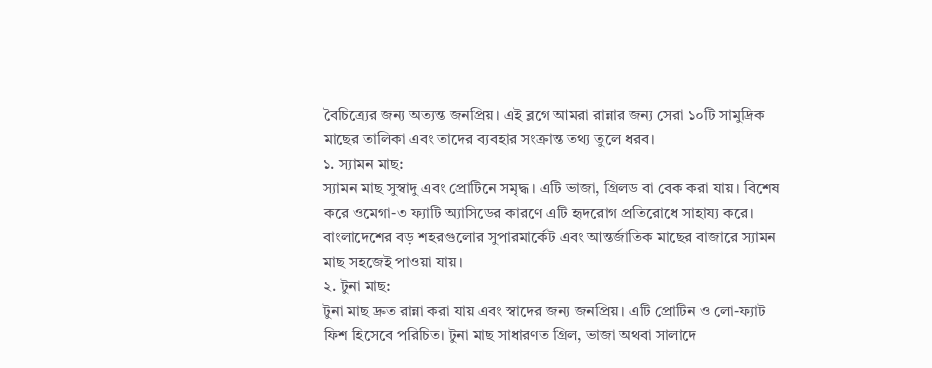বৈচিত্র্যের জন্য অত্যন্ত জনপ্রিয়। এই ব্লগে আমরা রান্নার জন্য সেরা ১০টি সামুদ্রিক মাছের তালিকা এবং তাদের ব্যবহার সংক্রান্ত তথ্য তুলে ধরব।
১. স্যামন মাছ:
স্যামন মাছ সুস্বাদু এবং প্রোটিনে সমৃদ্ধ। এটি ভাজা, গ্রিলড বা বেক করা যায়। বিশেষ করে ওমেগা-৩ ফ্যাটি অ্যাসিডের কারণে এটি হৃদরোগ প্রতিরোধে সাহায্য করে। বাংলাদেশের বড় শহরগুলোর সুপারমার্কেট এবং আন্তর্জাতিক মাছের বাজারে স্যামন মাছ সহজেই পাওয়া যায়।
২. টুনা মাছ:
টুনা মাছ দ্রুত রান্না করা যায় এবং স্বাদের জন্য জনপ্রিয়। এটি প্রোটিন ও লো-ফ্যাট ফিশ হিসেবে পরিচিত। টুনা মাছ সাধারণত গ্রিল, ভাজা অথবা সালাদে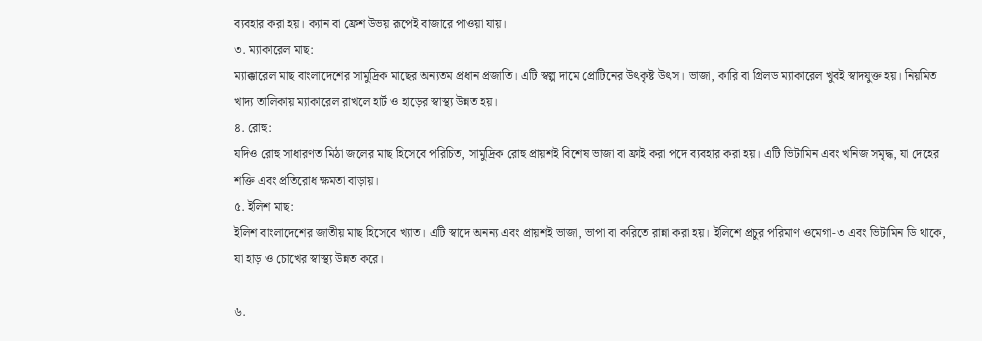ব্যবহার করা হয়। ক্যান বা ফ্রেশ উভয় রূপেই বাজারে পাওয়া যায়।
৩. ম্যাকারেল মাছ:
ম্যাক্কারেল মাছ বাংলাদেশের সামুদ্রিক মাছের অন্যতম প্রধান প্রজাতি। এটি স্বল্প দামে প্রোটিনের উৎকৃষ্ট উৎস। ভাজা, কারি বা গ্রিলড ম্যাকারেল খুবই স্বাদযুক্ত হয়। নিয়মিত খাদ্য তালিকায় ম্যাকারেল রাখলে হার্ট ও হাড়ের স্বাস্থ্য উন্নত হয়।
৪. রোহু:
যদিও রোহু সাধারণত মিঠা জলের মাছ হিসেবে পরিচিত, সামুদ্রিক রোহু প্রায়শই বিশেষ ভাজা বা ফ্রাই করা পদে ব্যবহার করা হয়। এটি ভিটামিন এবং খনিজ সমৃদ্ধ, যা দেহের শক্তি এবং প্রতিরোধ ক্ষমতা বাড়ায়।
৫. ইলিশ মাছ:
ইলিশ বাংলাদেশের জাতীয় মাছ হিসেবে খ্যাত। এটি স্বাদে অনন্য এবং প্রায়শই ভাজা, ভাপা বা করিতে রান্না করা হয়। ইলিশে প্রচুর পরিমাণ ওমেগা-৩ এবং ভিটামিন ডি থাকে, যা হাড় ও চোখের স্বাস্থ্য উন্নত করে।

৬.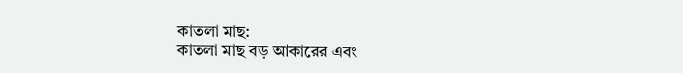কাতলা মাছ:
কাতলা মাছ বড় আকারের এবং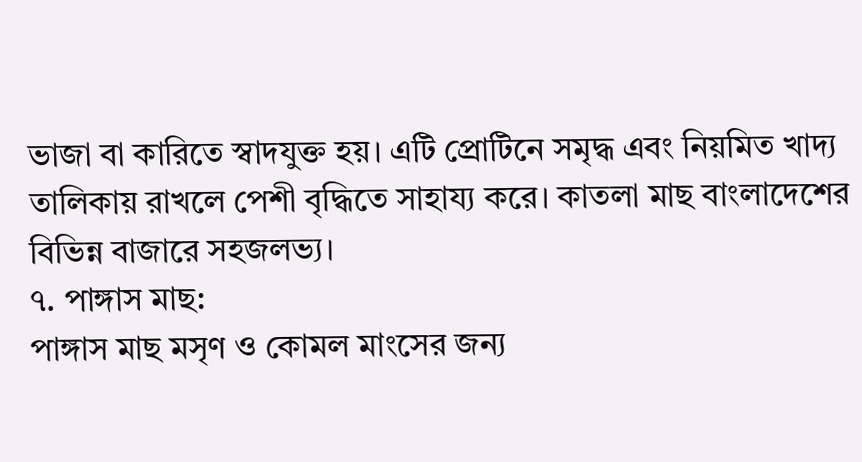ভাজা বা কারিতে স্বাদযুক্ত হয়। এটি প্রোটিনে সমৃদ্ধ এবং নিয়মিত খাদ্য তালিকায় রাখলে পেশী বৃদ্ধিতে সাহায্য করে। কাতলা মাছ বাংলাদেশের বিভিন্ন বাজারে সহজলভ্য।
৭. পাঙ্গাস মাছ:
পাঙ্গাস মাছ মসৃণ ও কোমল মাংসের জন্য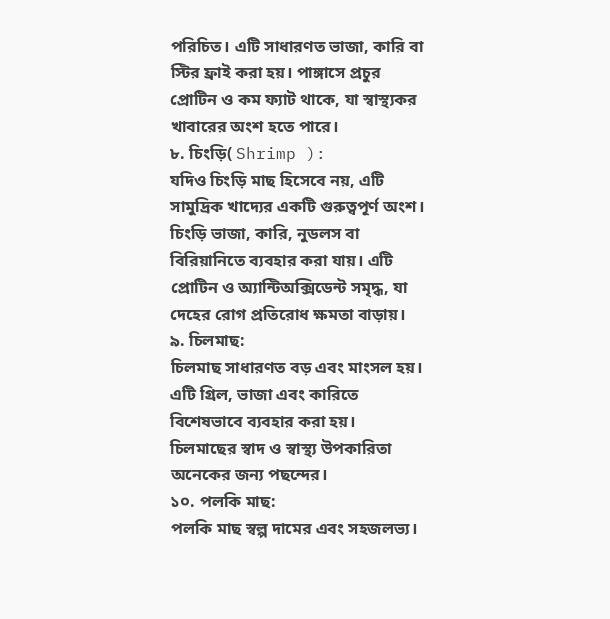পরিচিত। এটি সাধারণত ভাজা, কারি বা স্টির ফ্রাই করা হয়। পাঙ্গাসে প্রচুর প্রোটিন ও কম ফ্যাট থাকে, যা স্বাস্থ্যকর খাবারের অংশ হতে পারে।
৮. চিংড়ি( Shrimp ):
যদিও চিংড়ি মাছ হিসেবে নয়, এটি সামুদ্রিক খাদ্যের একটি গুরুত্বপূর্ণ অংশ। চিংড়ি ভাজা, কারি, নুডলস বা বিরিয়ানিতে ব্যবহার করা যায়। এটি প্রোটিন ও অ্যান্টিঅক্সিডেন্ট সমৃদ্ধ, যা দেহের রোগ প্রতিরোধ ক্ষমতা বাড়ায়।
৯. চিলমাছ:
চিলমাছ সাধারণত বড় এবং মাংসল হয়। এটি গ্রিল, ভাজা এবং কারিতে বিশেষভাবে ব্যবহার করা হয়। চিলমাছের স্বাদ ও স্বাস্থ্য উপকারিতা অনেকের জন্য পছন্দের।
১০. পলকি মাছ:
পলকি মাছ স্বল্প দামের এবং সহজলভ্য।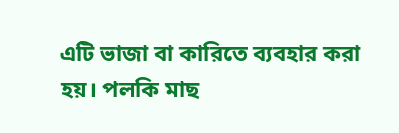এটি ভাজা বা কারিতে ব্যবহার করা হয়। পলকি মাছ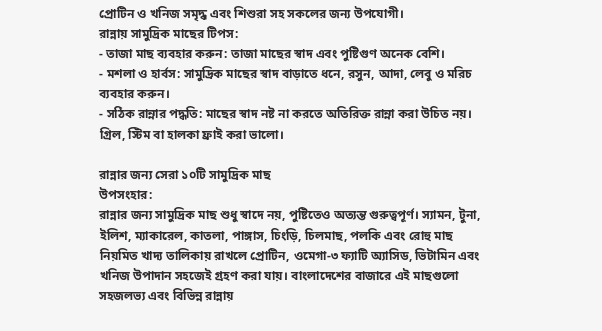প্রোটিন ও খনিজ সমৃদ্ধ এবং শিশুরা সহ সকলের জন্য উপযোগী।
রান্নায় সামুদ্রিক মাছের টিপস:
- তাজা মাছ ব্যবহার করুন: তাজা মাছের স্বাদ এবং পুষ্টিগুণ অনেক বেশি।
- মশলা ও হার্বস: সামুদ্রিক মাছের স্বাদ বাড়াতে ধনে, রসুন, আদা, লেবু ও মরিচ ব্যবহার করুন।
- সঠিক রান্নার পদ্ধতি: মাছের স্বাদ নষ্ট না করতে অতিরিক্ত রান্না করা উচিত নয়। গ্রিল, স্টিম বা হালকা ফ্রাই করা ভালো।

রান্নার জন্য সেরা ১০টি সামুদ্রিক মাছ
উপসংহার:
রান্নার জন্য সামুদ্রিক মাছ শুধু স্বাদে নয়, পুষ্টিতেও অত্যন্ত গুরুত্বপূর্ণ। স্যামন, টুনা, ইলিশ, ম্যাকারেল, কাতলা, পাঙ্গাস, চিংড়ি, চিলমাছ, পলকি এবং রোহু মাছ নিয়মিত খাদ্য তালিকায় রাখলে প্রোটিন, ওমেগা-৩ ফ্যাটি অ্যাসিড, ভিটামিন এবং খনিজ উপাদান সহজেই গ্রহণ করা যায়। বাংলাদেশের বাজারে এই মাছগুলো সহজলভ্য এবং বিভিন্ন রান্নায়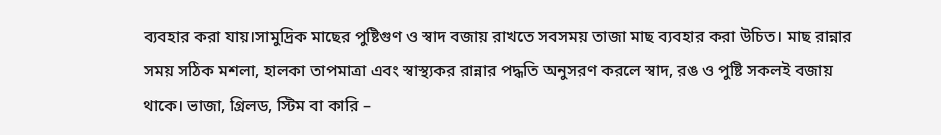ব্যবহার করা যায়।সামুদ্রিক মাছের পুষ্টিগুণ ও স্বাদ বজায় রাখতে সবসময় তাজা মাছ ব্যবহার করা উচিত। মাছ রান্নার সময় সঠিক মশলা, হালকা তাপমাত্রা এবং স্বাস্থ্যকর রান্নার পদ্ধতি অনুসরণ করলে স্বাদ, রঙ ও পুষ্টি সকলই বজায় থাকে। ভাজা, গ্রিলড, স্টিম বা কারি –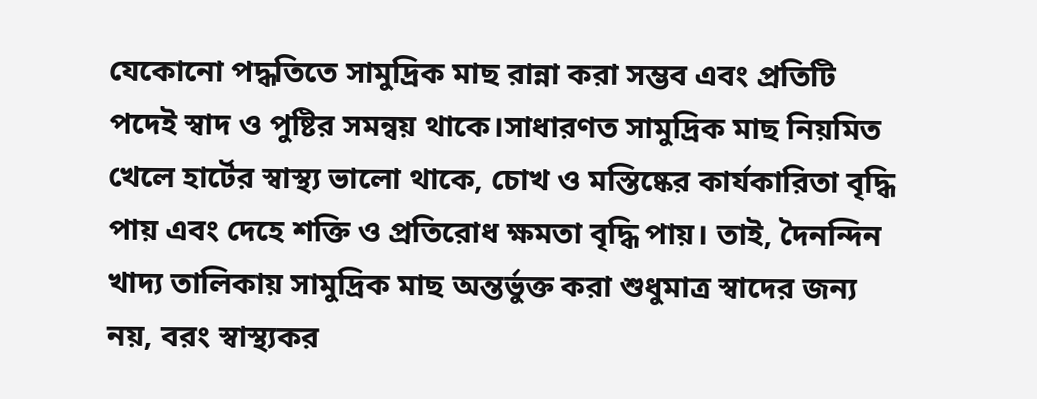যেকোনো পদ্ধতিতে সামুদ্রিক মাছ রান্না করা সম্ভব এবং প্রতিটি পদেই স্বাদ ও পুষ্টির সমন্বয় থাকে।সাধারণত সামুদ্রিক মাছ নিয়মিত খেলে হার্টের স্বাস্থ্য ভালো থাকে, চোখ ও মস্তিষ্কের কার্যকারিতা বৃদ্ধি পায় এবং দেহে শক্তি ও প্রতিরোধ ক্ষমতা বৃদ্ধি পায়। তাই, দৈনন্দিন খাদ্য তালিকায় সামুদ্রিক মাছ অন্তর্ভুক্ত করা শুধুমাত্র স্বাদের জন্য নয়, বরং স্বাস্থ্যকর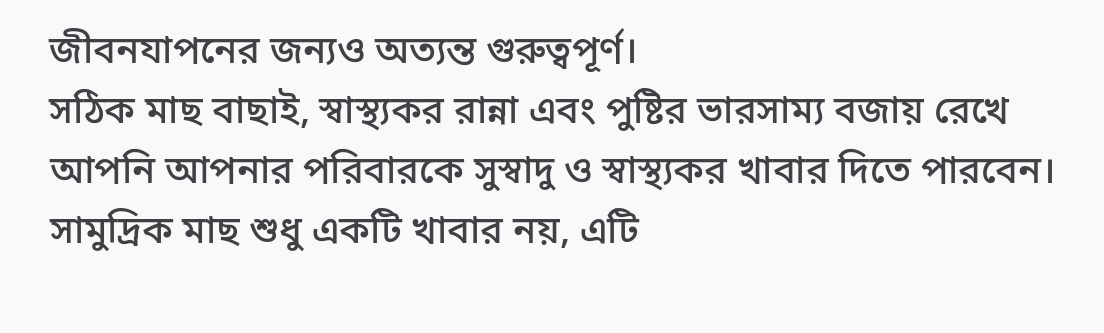জীবনযাপনের জন্যও অত্যন্ত গুরুত্বপূর্ণ।
সঠিক মাছ বাছাই, স্বাস্থ্যকর রান্না এবং পুষ্টির ভারসাম্য বজায় রেখে আপনি আপনার পরিবারকে সুস্বাদু ও স্বাস্থ্যকর খাবার দিতে পারবেন। সামুদ্রিক মাছ শুধু একটি খাবার নয়, এটি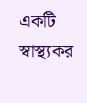একটি স্বাস্থ্যকর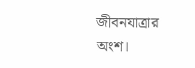জীবনযাত্রার অংশ।